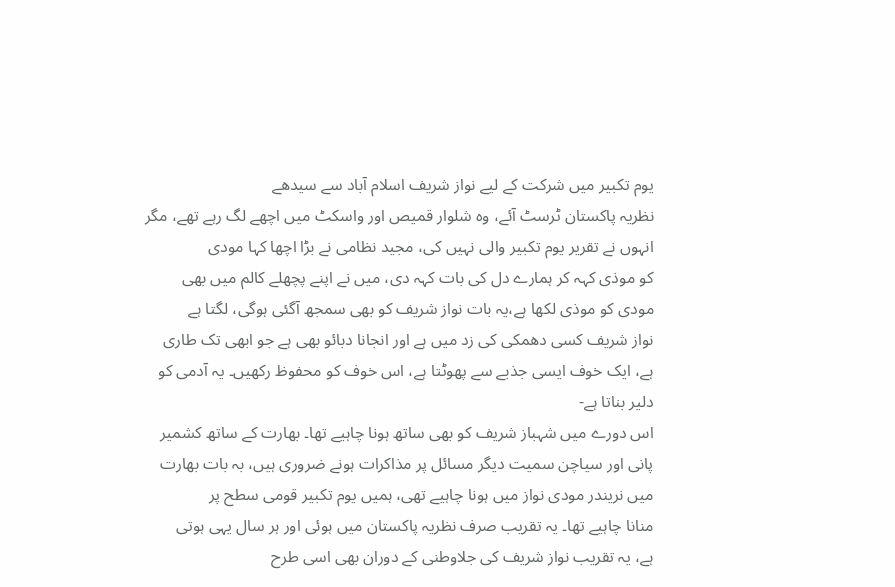یوم تکبیر میں شرکت کے لیے نواز شریف اسلام آباد سے سیدھے
نظریہ پاکستان ٹرسٹ آئے، وہ شلوار قمیص اور واسکٹ میں اچھے لگ رہے تھے، مگر
انہوں نے تقریر یوم تکبیر والی نہیں کی، مجید نظامی نے بڑا اچھا کہا مودی
کو موذی کہہ کر ہمارے دل کی بات کہہ دی، میں نے اپنے پچھلے کالم میں بھی
مودی کو موذی لکھا ہے،یہ بات نواز شریف کو بھی سمجھ آگئی ہوگی، لگتا ہے
نواز شریف کسی دھمکی کی زد میں ہے اور انجانا دبائو بھی ہے جو ابھی تک طاری
ہے، ایک خوف ایسی جذبے سے پھوٹتا ہے، اس خوف کو محفوظ رکھیں۔ یہ آدمی کو
دلیر بناتا ہے-
اس دورے میں شہباز شریف کو بھی ساتھ ہونا چاہیے تھا۔ بھارت کے ساتھ کشمیر
پانی اور سیاچن سمیت دیگر مسائل پر مذاکرات ہونے ضروری ہیں، بہ بات بھارت
میں نریندر مودی نواز میں ہونا چاہیے تھی، ہمیں یوم تکبیر قومی سطح پر
منانا چاہیے تھا۔ یہ تقریب صرف نظریہ پاکستان میں ہوئی اور ہر سال یہی ہوتی
ہے، یہ تقریب نواز شریف کی جلاوطنی کے دوران بھی اسی طرح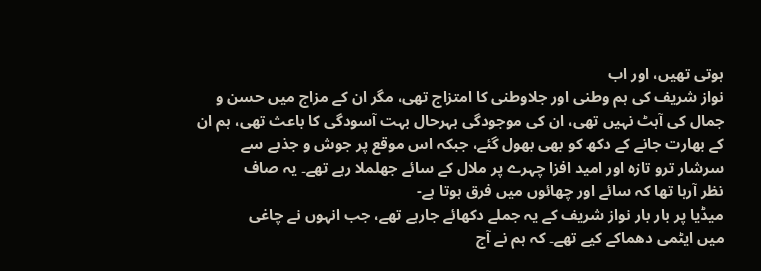ہوتی تھیں، اور اب
نواز شریف کی ہم وطنی اور جلاوطنی کا امتزاج تھی، مگر ان کے مزاج میں حسن و
جمال کی آہٹ نہیں تھی، ان کی موجودگی بہرحال بہت آسودگی کا باعث تھی، ہم ان
کے بھارت جانے کے دکھ کو بھی بھول گئے، جبکہ اس موقع پر جوش و جذبے سے
سرشار ترو تازہ اور امید افزا چہرے پر ملال کے سائے جھلملا رہے تھے۔ یہ صاف
نظر آرہا تھا کہ سائے اور چھائوں میں فرق ہوتا ہے-
میڈیا پر بار بار نواز شریف کے یہ جملے دکھائے جارہے تھے، جب انہوں نے چاغی
میں ایٹمی دھماکے کیے تھے۔ کہ ہم نے آج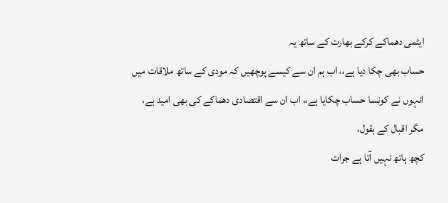ایٹمی دھماکے کرکے بھارت کے ساتھ یہ
حساب بھی چکا دیا ہے،، اب ہم ان سے کیسے پوچھیں کہ مودی کے ساتھ ملاقات میں
انہوں نے کونسا حساب چکایا ہے،، اب ان سے اقتصادی دھماکے کی بھی امید ہے،
مگر اقبال کے بقول،
کچھ ہاتھ نہیں آتا ہے جرات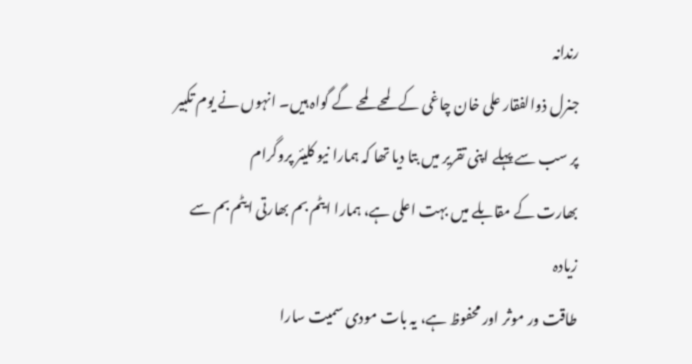رندانہ
جنرل ذوالفقار علی خان چاغی کے لمحے لمحے گے گواہ ہیں۔ انہوں نے یوم تکبیر
پر سب سے پہلے اپنی تقریر میں بتا دیا تھا کہ ہمارا نیو کلیئر پروگرام
بھارت کے مقابلے میں بہت اعلی ہے، ہمارا ایٹم بم بھارتی ایٹم بم سے زیادہ
طاقت ور موثر اور محفوظ ہے، یہ بات مودی سمیت سارا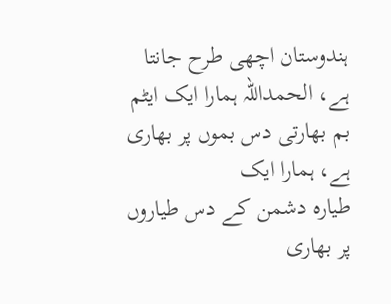ہندوستان اچھی طرح جانتا
ہے، الحمداللہ ہمارا ایک ایٹم بم بھارتی دس بموں پر بھاری ہے، ہمارا ایک
طیارہ دشمن کے دس طیاروں پر بھاری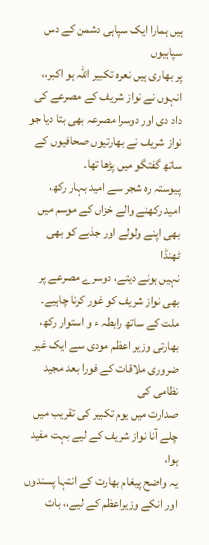ہیں ہمارا ایک سپاہی دشمن کے دس سپاہیوں
پر بھاری ہیں نعرہ تکبیر اللہ ہو اکبر،، انہوں نے نواز شریف کے مصرعے کی
داد دی اور دوسرا مصرعہ بھی بتا دیا جو نواز شریف نے بھارتیوں صحافیوں کے
ساتھ گفتگو میں پڑھا تھا۔
پیوستہ رہ شجر سے امید بہار رکھ،
امید رکھنے والے خزاں کے موسم میں بھی اپنے ولولے اور جذبے کو بھی ٹھنڈا
نہیں ہونے دیتے، دوسرے مصرعے پر بھی نواز شریف کو غور کرنا چاہیے۔
ملت کے ساتھ رابطہ ء و استوار رکھ،
بھارتی وزیر اعظم مودی سے ایک غیر ضروری ملاقات کے فورا بعد مجید نظامی کی
صدارت میں یوم تکبیر کی تقریب میں چلے آنا نواز شریف کے لیے بہت مفید ہوا،
یہ واضح پیغام بھارت کے انتہا پسندوں اور انکے وزیراعظم کے لیے،، بات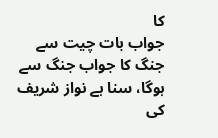کا
جواب بات چیت سے جنگ کا جواب جنگ سے ہوگا، سنا ہے نواز شریف کی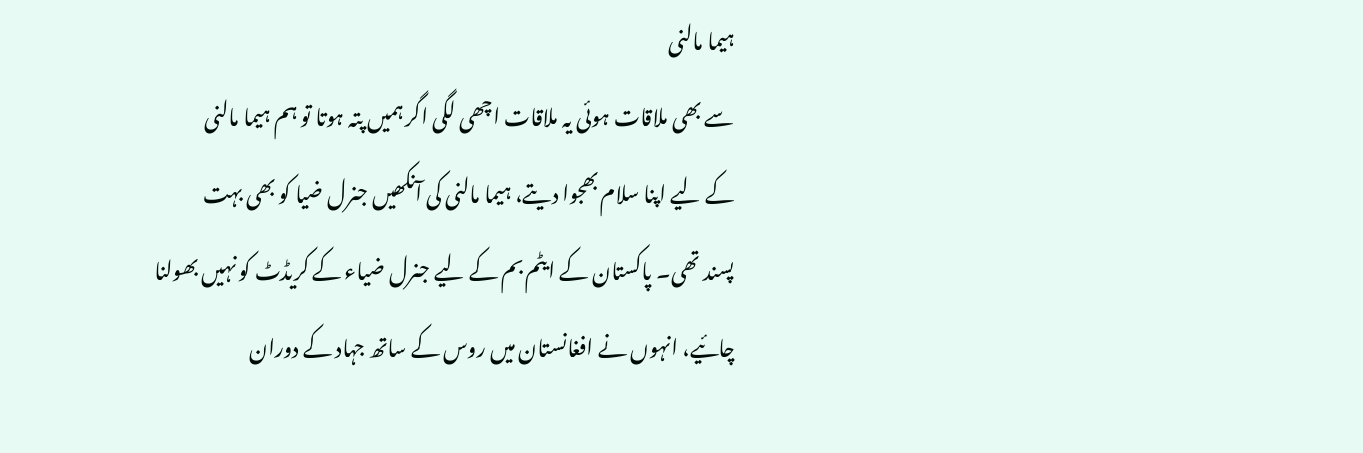ہیما مالنی
سے بھی ملاقات ہوئی یہ ملاقات اچھی لگی اگر ہمیں پتہ ہوتا تو ہم ہیما مالنی
کے لیے اپنا سلام بھجوا دیتے، ہیما مالنی کی آنکھیں جنرل ضیا کو بھی بہت
پسند تھی۔ پاکستان کے ایٹم بم کے لیے جنرل ضیاء کے کریڈٹ کو نہیں بھولنا
چائیے، انہوں نے افغانستان میں روس کے ساتھ جہاد کے دوران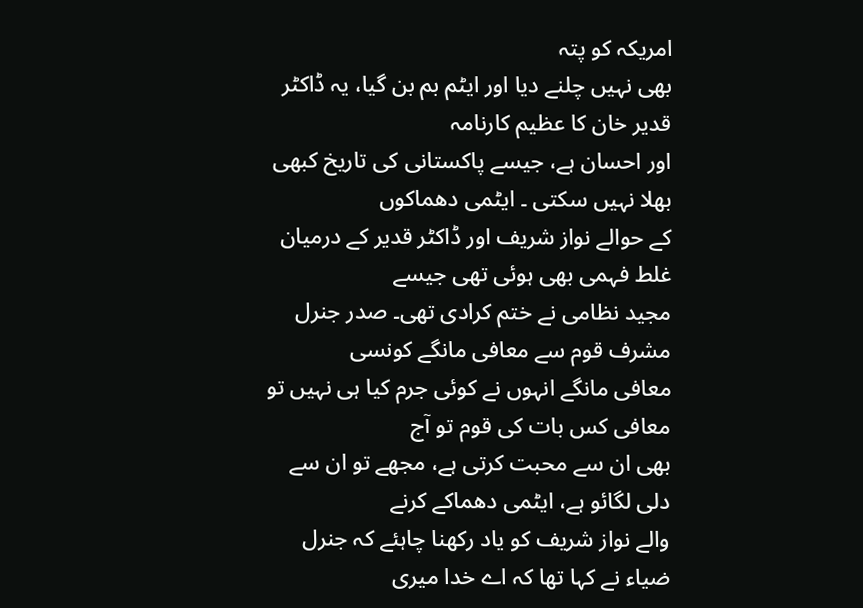امریکہ کو پتہ
بھی نہیں چلنے دیا اور ایٹم بم بن گیا، یہ ڈاکٹر قدیر خان کا عظیم کارنامہ
اور احسان ہے، جیسے پاکستانی کی تاریخ کبھی بھلا نہیں سکتی ۔ ایٹمی دھماکوں
کے حوالے نواز شریف اور ڈاکٹر قدیر کے درمیان غلط فہمی بھی ہوئی تھی جیسے
مجید نظامی نے ختم کرادی تھی۔ صدر جنرل مشرف قوم سے معافی مانگے کونسی
معافی مانگے انہوں نے کوئی جرم کیا ہی نہیں تو معافی کس بات کی قوم تو آج
بھی ان سے محبت کرتی ہے، مجھے تو ان سے دلی لگائو ہے، ایٹمی دھماکے کرنے
والے نواز شریف کو یاد رکھنا چاہئے کہ جنرل ضیاء نے کہا تھا کہ اے خدا میری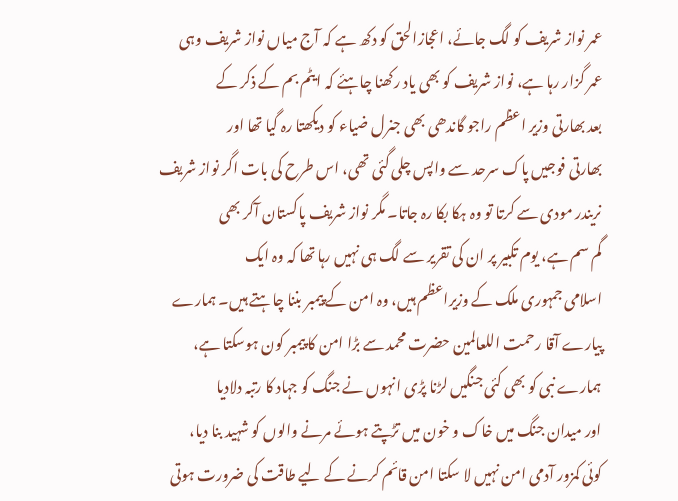عمر نواز شریف کو لگ جائے، اعجازالحق کو دکھ ہے کہ آج میاں نواز شریف وہی
عمر گزار رہا ہے، نواز شریف کو بھی یاد رکھنا چاہئے کہ ایٹم بم کے ذکر کے
بعد بھارتی وزیر اعظم راجو گاندھی بھی جنرل ضیاء کو دیکھتا رہ گیا تھا اور
بھارتی فوجیں پاک سرحد سے واپس چلی گئی تھی، اس طرح کی بات اگر نواز شریف
نریندر مودی سے کرتا تو وہ ہکا بکا رہ جاتا۔ مگر نواز شریف پاکستان آکر بھی
گم سم ہے، یوم تکبیر پر ان کی تقریر سے لگ ہی نہیں رہا تھا کہ وہ ایک
اسلامی جمہوری ملک کے وزیراعظم ہیں، وہ امن کے پیمبر بننا چاہتے ہیں۔ ہمارے
پیارے آقا رحمت اللعالمین حضرت محمد سے بڑا امن کا پیمبر کون ہوسکتا ہے،
ہمارے نبی کو بھی کئی جنگیں لڑنا پڑی انہوں نے جنگ کو جہاد کا رتبہ دلادیا
اور میدان جنگ میں خاک و خون میں تڑپتے ہوئے مرنے والوں کو شہید بنا دیا،
کوئی کمزور آدمی امن نہیں لا سکتا امن قائم کرنے کے لیے طاقت کی ضرورت ہوتی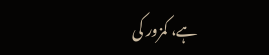ہے، کمزور کی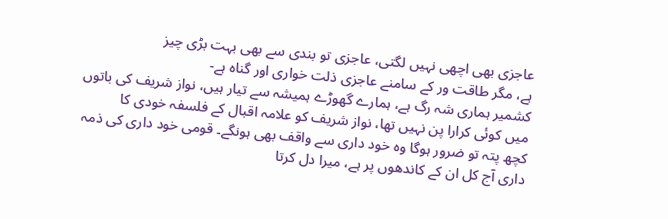عاجزی بھی اچھی نہیں لگتی، عاجزی تو بندی سے بھی بہت بڑی چیز
ہے، مگر طاقت ور کے سامنے عاجزی ذلت خواری اور گناہ ہے-
کشمیر ہماری شہ رگ ہے، ہمارے گھوڑے ہمیشہ سے تیار ہیں، نواز شریف کی باتوں
میں کوئی کرارا پن نہیں تھا، نواز شریف کو علامہ اقبال کے فلسفہ خودی کا
کچھ پتہ تو ضرور ہوگا وہ خود داری سے واقف بھی ہونگے۔ قومی خود داری کی ذمہ
داری آج کل ان کے کاندھوں پر ہے، میرا دل کرتا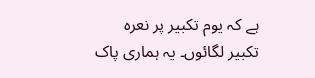ہے کہ یوم تکبیر پر نعرہ
تکبیر لگائوں۔ یہ ہماری پاک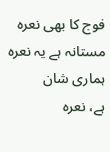فوج کا بھی نعرہ مستانہ ہے یہ نعرہ ہماری شان
ہے، نعرہ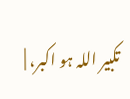تکبیر اللہ ہو اکبر، |